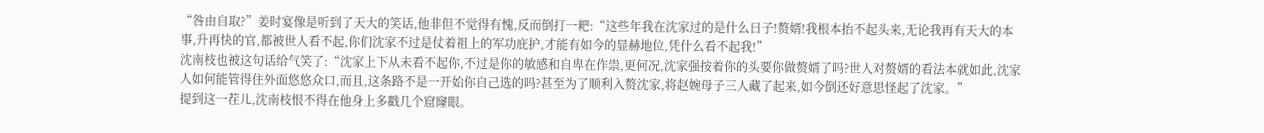“咎由自取?”姜时宴像是听到了天大的笑话,他非但不觉得有愧,反而倒打一耙:“这些年我在沈家过的是什么日子!赘婿!我根本抬不起头来,无论我再有天大的本事,升再快的官,都被世人看不起,你们沈家不过是仗着祖上的军功庇护,才能有如今的显赫地位,凭什么看不起我!”
沈南枝也被这句话给气笑了:“沈家上下从未看不起你,不过是你的敏感和自卑在作祟,更何况,沈家强按着你的头要你做赘婿了吗?世人对赘婿的看法本就如此,沈家人如何能管得住外面悠悠众口,而且,这条路不是一开始你自己选的吗?甚至为了顺利入赘沈家,将赵婉母子三人藏了起来,如今倒还好意思怪起了沈家。”
提到这一茬儿,沈南枝恨不得在他身上多戳几个窟窿眼。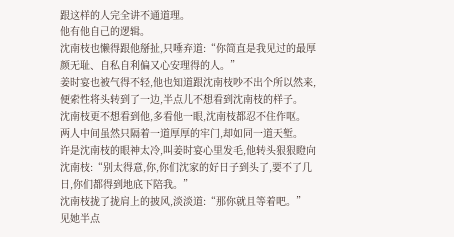跟这样的人完全讲不通道理。
他有他自己的逻辑。
沈南枝也懒得跟他掰扯,只唾弃道:“你简直是我见过的最厚颜无耻、自私自利偏又心安理得的人。”
姜时宴也被气得不轻,他也知道跟沈南枝吵不出个所以然来,便索性将头转到了一边,半点儿不想看到沈南枝的样子。
沈南枝更不想看到他,多看他一眼,沈南枝都忍不住作呕。
两人中间虽然只隔着一道厚厚的牢门,却如同一道天堑。
许是沈南枝的眼神太冷,叫姜时宴心里发毛,他转头狠狠瞪向沈南枝:“别太得意,你,你们沈家的好日子到头了,要不了几日,你们都得到地底下陪我。”
沈南枝拢了拢肩上的披风,淡淡道:“那你就且等着吧。”
见她半点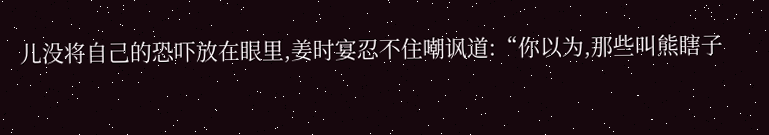儿没将自己的恐吓放在眼里,姜时宴忍不住嘲讽道:“你以为,那些叫熊瞎子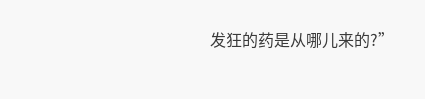发狂的药是从哪儿来的?”